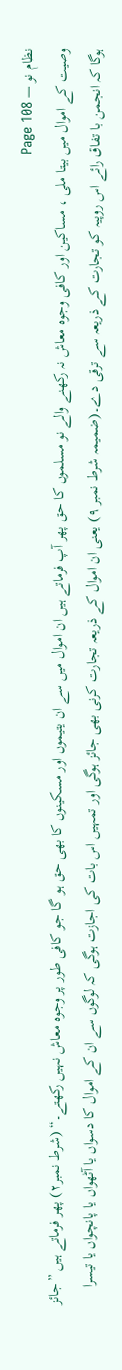نظام نو — Page 108
وصیت کے اموال میں بیتا ملی ، مساکین اور کافی وجوہ معاش نہ رکھنے والے نو مسلموں کا حق پھر آپ فرماتے ہیں ان اموال میں سے ان یتیموں اور مسکینوں کا بھی حق ہو گا جو کافی طور پر وجوہ معاش نہیں رکھتے۔“ (شرط نمبر۲) پھر فرماتے ہیں ”جائز ہوگا کہ انجمن با تفاق رائے اس روپیہ کو تجارت کے ذریعہ سے ترقی دے۔(ضمیمہ شرط نمبر ۹) یعنی ان اموال کے ذریعہ تجارت کرنی بھی جائز ہوگی اور تمہیں اس بات کی اجازت ہوگی کہ لوگوں سے ان کے اموال کا دسواں یا آٹھواں یا پانچواں یا تیسرا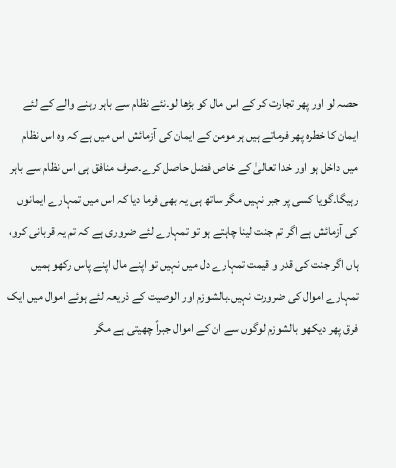حصہ لو اور پھر تجارت کر کے اس مال کو بڑھا لو۔نئے نظام سے باہر رہنے والے کے لئے ایمان کا خطرہ پھر فرماتے ہیں ہر مومن کے ایمان کی آزمائش اس میں ہے کہ وہ اس نظام میں داخل ہو اور خدا تعالیٰ کے خاص فضل حاصل کرے۔صرف منافق ہی اس نظام سے باہر رہیگا۔گویا کسی پر جبر نہیں مگر ساتھ ہی یہ بھی فرما دیا کہ اس میں تمہارے ایمانوں کی آزمائش ہے اگر تم جنت لینا چاہتے ہو تو تمہارے لئے ضروری ہے کہ تم یہ قربانی کرو، ہاں اگر جنت کی قدر و قیمت تمہارے دل میں نہیں تو اپنے مال اپنے پاس رکھو ہمیں تمہارے اموال کی ضرورت نہیں۔بالشوزم اور الوصیت کے ذریعہ لئے ہوئے اموال میں ایک فرق پھر دیکھو بالشوزم لوگوں سے ان کے اموال جبراً چھیتی ہے مگر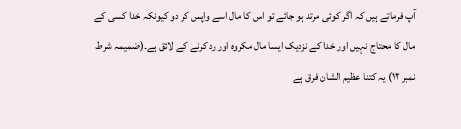آپ فرماتے ہیں کہ اگر کوئی مرتد ہو جائے تو اس کا مال اسے واپس کر دو کیونکہ خدا کسی کے مال کا محتاج نہیں اور خدا کے نزدیک ایسا مال مکروہ اور رد کرنے کے لائق ہے۔(ضمیمہ شرط نمبر ۱۲) یہ کتنا عظیم الشان فرق ہے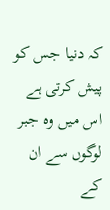کہ دنیا جس کو پیش کرتی ہے اس میں وہ جبر لوگوں سے ان کے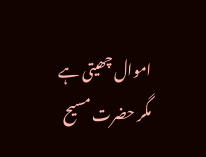اموال چھیتی ہے مگر حضرت مسیح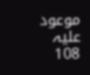موعود علیہ 108